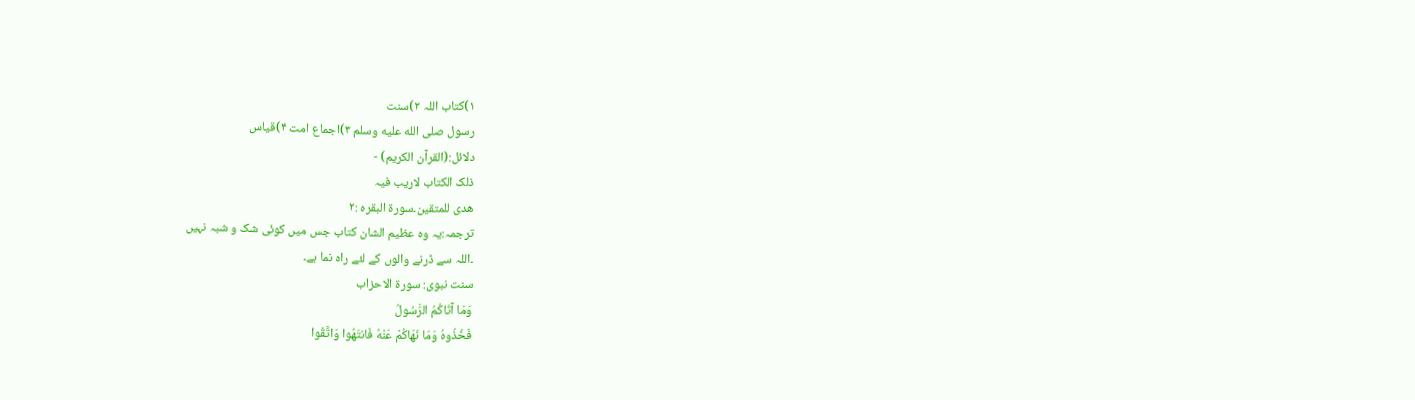۱)کتاب اللہ ۲)سنت
رسول صلى الله عليه وسلم ۳)اجماع امت ۴)قیاس
دلائل:(القرآن الكريم) -
ذلک الکتاب لاریب فیہ
ھدی للمتقین۔سورۃ البقرہ :۲
ترجمہ:یہ وہ عظیم الشان کتاب جس میں کوئی شک و شبہ نہیں
۔اللہ سے ڈرنے والوں کے لئے راہ نما ہے۔
سنت نبوی: سورۃ الاحزاب
وَمَا آتَاكُمُ الرَّسُولُ
فَخُذُوهُ وَمَا نَهَاكُمْ عَنْهُ فَانتَهُوا وَاتَّقُوا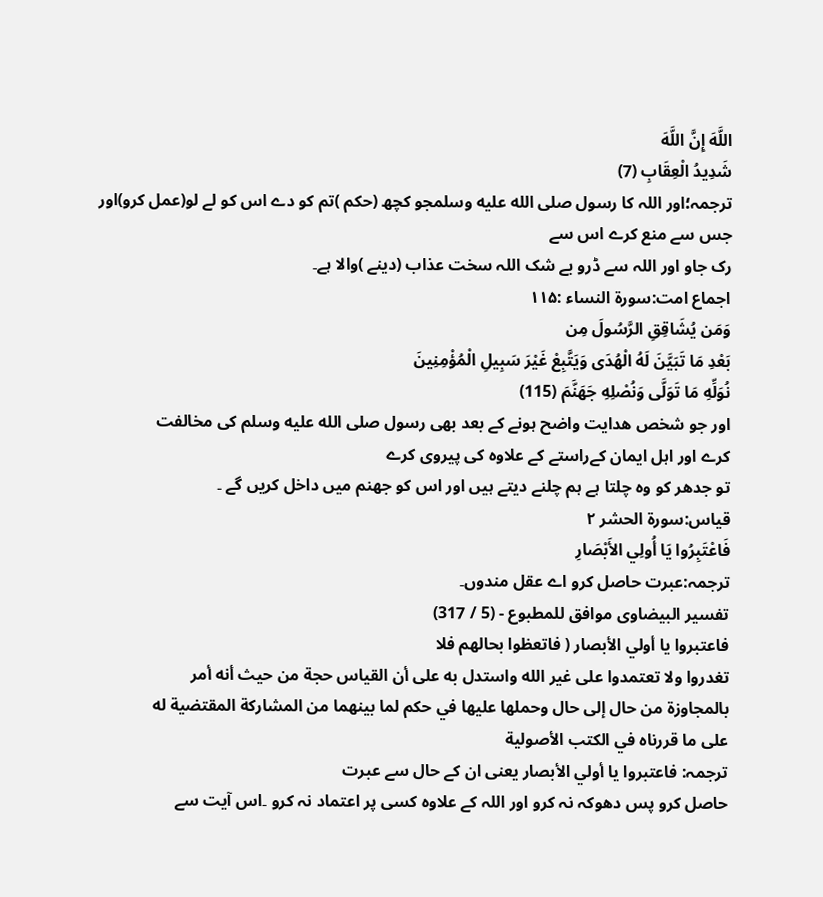اللَّهَ إِنَّ اللَّهَ
شَدِيدُ الْعِقَابِ (7)
ترجمہ؛اور اللہ کا رسول صلى الله عليه وسلمجو کچھ (حکم )تم کو دے اس کو لے لو(عمل کرو)اور جس سے منع کرے اس سے
رک جاو اور اللہ سے ڈرو بے شک اللہ سخت عذاب (دینے )والا ہے۔
اجماع امت:سورۃ النساء :۱۱۵
وَمَن يُشَاقِقِ الرَّسُولَ مِن
بَعْدِ مَا تَبَيَّنَ لَهُ الْهُدَى وَيَتَّبِعْ غَيْرَ سَبِيلِ الْمُؤْمِنِينَ
نُوَلِّهِ مَا تَوَلَّى وَنُصْلِهِ جَهَنَّمَ (115)
اور جو شخص ھدایت واضح ہونے کے بعد بھی رسول صلى الله عليه وسلم کی مخالفت
کرے اور اہل ایمان کےراستے کے علاوہ کی پیروی کرے
تو جدھر کو وہ چلتا ہے ہم چلنے دیتے ہیں اور اس کو جھنم میں داخل کریں گے ۔
قیاس:سورۃ الحشر ۲
فَاعْتَبِرُوا يَا أُولِي الأَبْصَارِ
ترجمہ:عبرت حاصل کرو اے عقل مندوں۔
تفسير البيضاوى موافق للمطبوع - (5 / 317)
فاعتبروا يا أولي الأبصار ( فاتعظوا بحالهم فلا
تغدروا ولا تعتمدوا على غير الله واستدل به على أن القياس حجة من حيث أنه أمر
بالمجاوزة من حال إلى حال وحملها عليها في حكم لما بينهما من المشاركة المقتضية له
على ما قررناه في الكتب الأصولية
ترجمہ: فاعتبروا يا أولي الأبصار یعنی ان کے حال سے عبرت
حاصل کرو پس دھوکہ نہ کرو اور اللہ کے علاوہ کسی پر اعتماد نہ کرو ۔اس آیت سے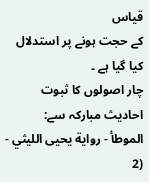قیاس
کے حجت ہونے پر استدلال کیا گیا ہے ۔
چار اصولوں کا ثبوت احادیث مبارکہ سے:
الموطأ - رواية يحيى الليثي - (2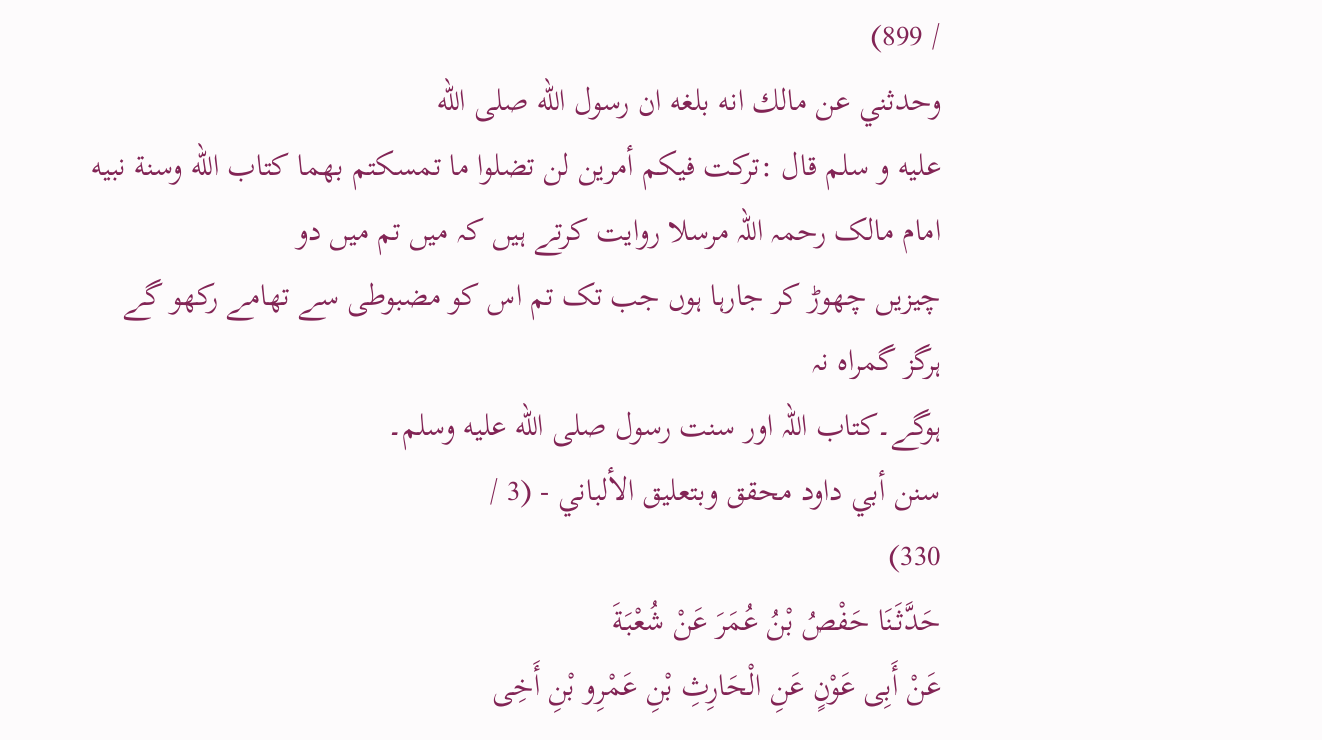/ 899)
وحدثني عن مالك انه بلغه ان رسول الله صلى الله
عليه و سلم قال :تركت فيكم أمرين لن تضلوا ما تمسكتم بهما كتاب الله وسنة نبيه
امام مالک رحمہ اللہ مرسلا روایت کرتے ہیں کہ میں تم میں دو
چیزیں چھوڑ کر جارہا ہوں جب تک تم اس کو مضبوطی سے تھامے رکھو گے ہرگز گمراہ نہ
ہوگے۔کتاب اللہ اور سنت رسول صلى الله عليه وسلم۔
سنن أبي داود محقق وبتعليق الألباني - (3 /
330)
حَدَّثَنَا حَفْصُ بْنُ عُمَرَ عَنْ شُعْبَةَ
عَنْ أَبِى عَوْنٍ عَنِ الْحَارِثِ بْنِ عَمْرِو بْنِ أَخِى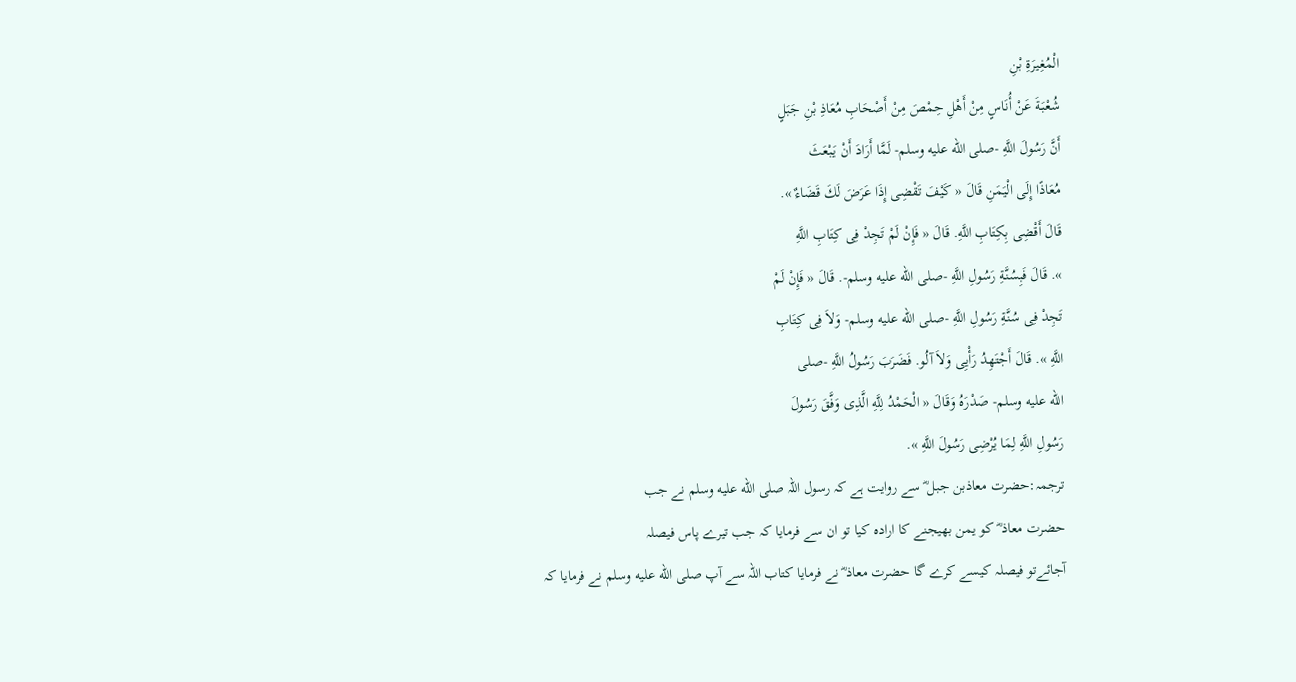الْمُغِيرَةِ بْنِ
شُعْبَةَ عَنْ أُنَاسٍ مِنْ أَهْلِ حِمْصَ مِنْ أَصْحَابِ مُعَاذِ بْنِ جَبَلٍ
أَنَّ رَسُولَ اللَّهِ -صلى الله عليه وسلم- لَمَّا أَرَادَ أَنْ يَبْعَثَ
مُعَاذًا إِلَى الْيَمَنِ قَالَ « كَيْفَ تَقْضِى إِذَا عَرَضَ لَكَ قَضَاءٌ ».
قَالَ أَقْضِى بِكِتَابِ اللَّهِ. قَالَ « فَإِنْ لَمْ تَجِدْ فِى كِتَابِ اللَّهِ
». قَالَ فَبِسُنَّةِ رَسُولِ اللَّهِ -صلى الله عليه وسلم-. قَالَ « فَإِنْ لَمْ
تَجِدْ فِى سُنَّةِ رَسُولِ اللَّهِ -صلى الله عليه وسلم- وَلاَ فِى كِتَابِ
اللَّهِ ». قَالَ أَجْتَهِدُ رَأْيِى وَلاَ آلُو. فَضَرَبَ رَسُولُ اللَّهِ -صلى
الله عليه وسلم- صَدْرَهُ وَقَالَ « الْحَمْدُ لِلَّهِ الَّذِى وَفَّقَ رَسُولَ
رَسُولِ اللَّهِ لِمَا يُرْضِى رَسُولَ اللَّهِ ».
ترجمہ:حضرت معاذبن جبل ؓ سے روایت ہے کہ رسول اللہ صلى الله عليه وسلم نے جب
حضرت معاذ ؓ کو یمن بھیجنے کا ارادہ کیا تو ان سے فرمایا کہ جب تیرے پاس فیصلہ
آجائےتو فیصلہ کیسے کرے گا حضرت معاذ ؓ نے فرمایا کتاب اللہ سے آپ صلى الله عليه وسلم نے فرمایا کہ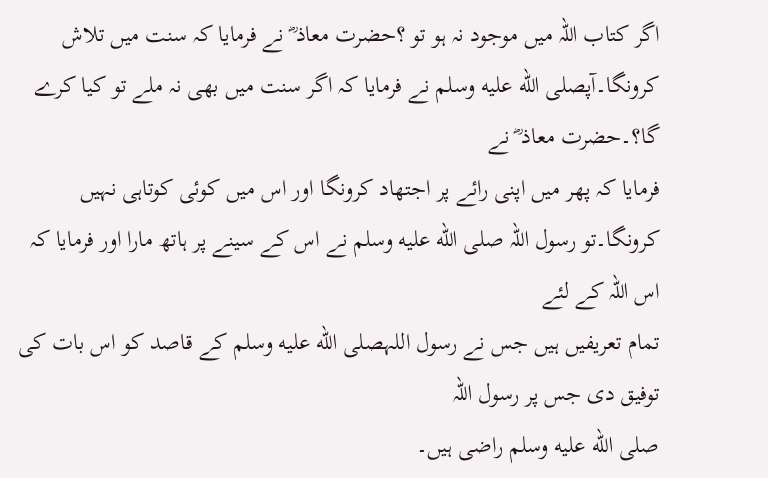اگر کتاب اللہ میں موجود نہ ہو تو ؟حضرت معاذ ؓ نے فرمایا کہ سنت میں تلاش
کرونگا۔آپصلى الله عليه وسلم نے فرمایا کہ اگر سنت میں بھی نہ ملے تو کیا کرے گا؟۔حضرت معاذ ؓ نے
فرمایا کہ پھر میں اپنی رائے پر اجتھاد کرونگا اور اس میں کوئی کوتاہی نہیں
کرونگا۔تو رسول اللہ صلى الله عليه وسلم نے اس کے سینے پر ہاتھ مارا اور فرمایا کہ اس اللہ کے لئے
تمام تعریفیں ہیں جس نے رسول اللہصلى الله عليه وسلم کے قاصد کو اس بات کی توفیق دی جس پر رسول اللہ
صلى الله عليه وسلم راضی ہیں۔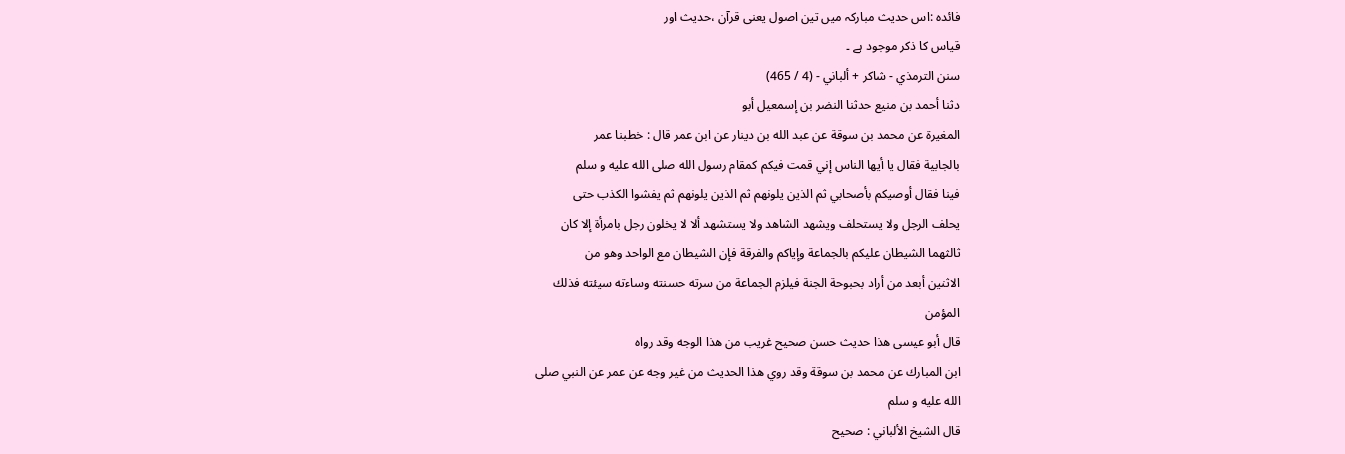فائدہ :اس حدیث مبارکہ میں تین اصول یعنی قرآن ،حدیث اور
قیاس کا ذکر موجود ہے ۔
سنن الترمذي - شاكر + ألباني - (4 / 465)
دثنا أحمد بن منيع حدثنا النضر بن إسمعيل أبو
المغيرة عن محمد بن سوقة عن عبد الله بن دينار عن ابن عمر قال : خطبنا عمر
بالجابية فقال يا أيها الناس إني قمت فيكم كمقام رسول الله صلى الله عليه و سلم
فينا فقال أوصيكم بأصحابي ثم الذين يلونهم ثم الذين يلونهم ثم يفشوا الكذب حتى
يحلف الرجل ولا يستحلف ويشهد الشاهد ولا يستشهد ألا لا يخلون رجل بامرأة إلا كان
ثالثهما الشيطان عليكم بالجماعة وإياكم والفرقة فإن الشيطان مع الواحد وهو من
الاثنين أبعد من أراد بحبوحة الجنة فيلزم الجماعة من سرته حسنته وساءته سيئته فذلك
المؤمن
قال أبو عيسى هذا حديث حسن صحيح غريب من هذا الوجه وقد رواه
ابن المبارك عن محمد بن سوقة وقد روي هذا الحديث من غير وجه عن عمر عن النبي صلى
الله عليه و سلم
قال الشيخ الألباني : صحيح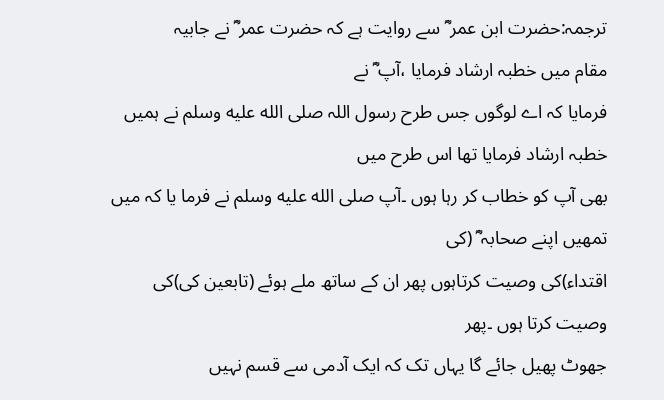ترجمہ:حضرت ابن عمر ؓ سے روایت ہے کہ حضرت عمر ؓ نے جابیہ
مقام میں خطبہ ارشاد فرمایا ،آپ ؓ نے
فرمایا کہ اے لوگوں جس طرح رسول اللہ صلى الله عليه وسلم نے ہمیں خطبہ ارشاد فرمایا تھا اس طرح میں
بھی آپ کو خطاب کر رہا ہوں ۔آپ صلى الله عليه وسلم نے فرما یا کہ میں تمھیں اپنے صحابہ ؓ (کی
اقتداء)کی وصیت کرتاہوں پھر ان کے ساتھ ملے ہوئے (تابعین کی)کی وصیت کرتا ہوں ۔پھر
جھوٹ پھیل جائے گا یہاں تک کہ ایک آدمی سے قسم نہیں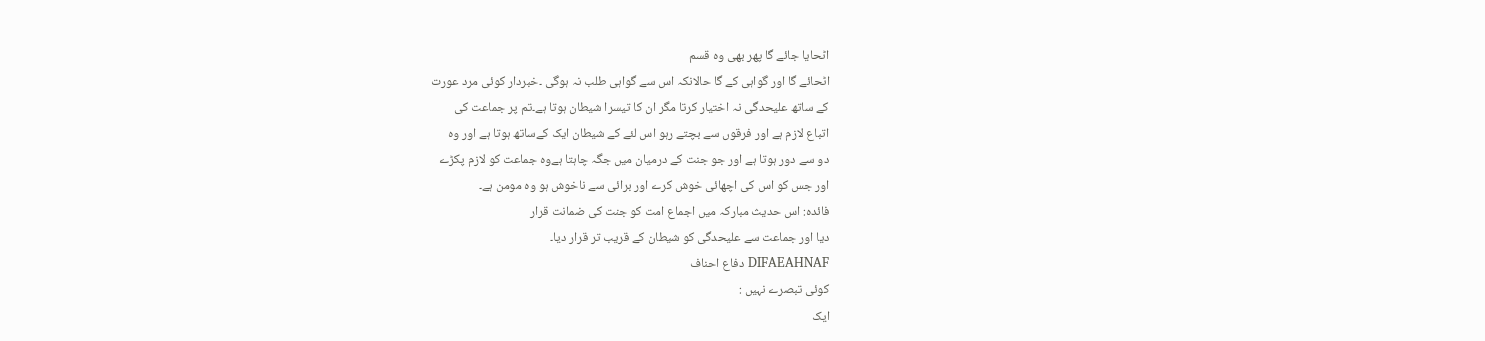اٹحایا جائے گا پھر بھی وہ قسم
اٹحائے گا اور گواہی کے گا حالانکہ اس سے گواہی طلب نہ ہوگی ۔خبردار کوئی مرد عورت
کے ساتھ علیحدگی نہ اختیار کرتا مگر ان کا تیسرا شیطان ہوتا ہے۔تم پر جماعت کی
اتباع لازم ہے اور فرقوں سے بچتے رہو اس لئے کے شیطان ایک کےساتھ ہوتا ہے اور وہ
دو سے دور ہوتا ہے اور جو جنت کے درمیان میں جگہ چاہتا ہےوہ جماعت کو لازم پکڑے
اور جس کو اس کی اچھائی خوش کرے اور برائی سے ناخوش ہو وہ مومن ہے۔
فائدہ: اس حدیث مبارکہ میں اجماع امت کو جنت کی ضمانت قرار
دیا اور جماعت سے علیحدگی کو شیطان کے قریب تر قرار دیا۔
DIFAEAHNAF دفاع احناف
کوئی تبصرے نہیں :
ایک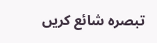تبصرہ شائع کریں